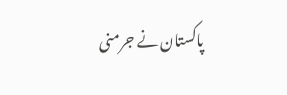پاکستان نے جرمنی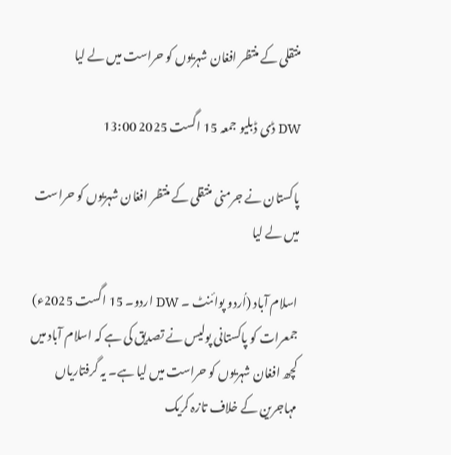منتقلی کے منتظر افغان شہریوں کو حراست میں لے لیا

DW ڈی ڈبلیو جمعہ 15 اگست 2025 13:00

پاکستان نے جرمنی منتقلی کے منتظر افغان شہریوں کو حراست میں لے لیا

اسلام آباد (اُردو پوائنٹ ۔ DW اردو۔ 15 اگست 2025ء) جمعرات کو پاکستانی پولیس نے تصدیق کی ہے کہ اسلام آباد میں کچھ افغان شہریوں کو حراست میں لیا ہے۔ یہ گرفتاریاں مہاجرین کے خلاف تازہ کریک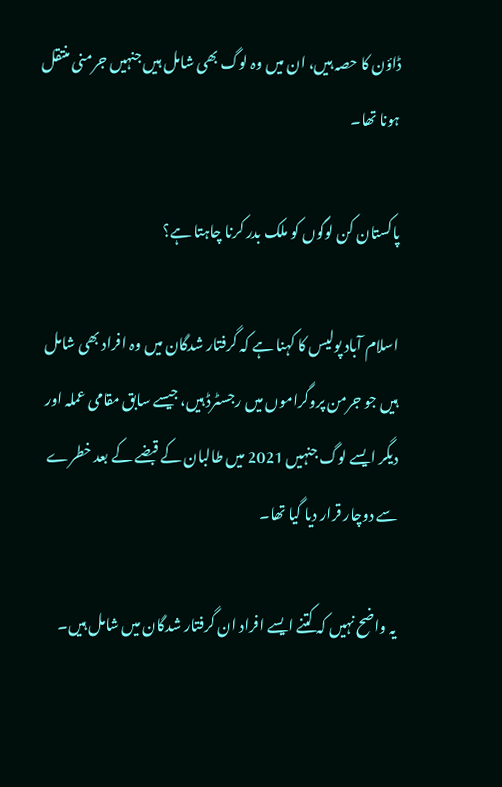ڈاؤن کا حصہ ہیں، ان میں وہ لوگ بھی شامل ہیں جنہیں جرمنی منتقل ہونا تھا۔

پاکستان کن لوگوں کو ملک بدر کرنا چاہتا ہے؟

اسلام آباد پولیس کا کہنا ہے کہ گرفتار شدگان میں وہ افراد بھی شامل ہیں جو جرمن پروگراموں میں رجسٹرڈ ہیں، جیسے سابق مقامی عملہ اور دیگر ایسے لوگ جنہیں 2021 میں طالبان کے قبضے کے بعد خطرے سے دوچار قرار دیا گیا تھا۔

یہ واضح نہیں کہ کتنے ایسے افراد ان گرفتار شدگان میں شامل ہیں۔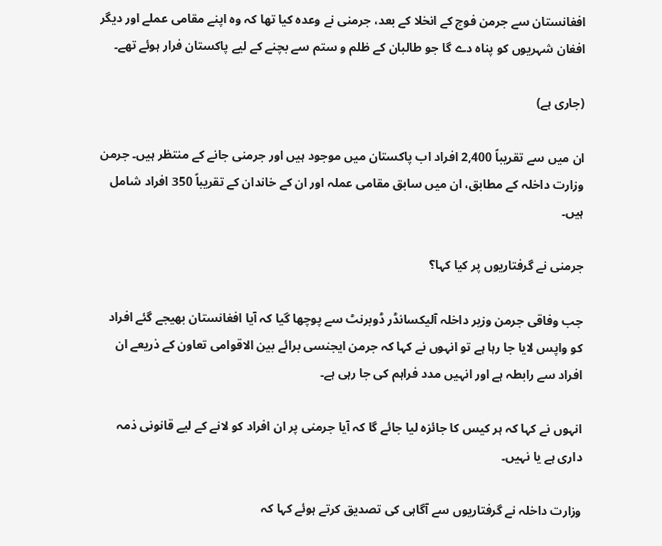افغانستان سے جرمن فوج کے انخلا کے بعد، جرمنی نے وعدہ کیا تھا کہ وہ اپنے مقامی عملے اور دیگر افغان شہریوں کو پناہ دے گا جو طالبان کے ظلم و ستم سے بچنے کے لیے پاکستان فرار ہوئے تھے۔

(جاری ہے)

ان میں سے تقریباً 2,400 افراد اب پاکستان میں موجود ہیں اور جرمنی جانے کے منتظر ہیں۔ جرمن وزارت داخلہ کے مطابق، ان میں سابق مقامی عملہ اور ان کے خاندان کے تقریباً 350 افراد شامل ہیں۔

جرمنی نے گرفتاریوں پر کیا کہا؟

جب وفاقی جرمن وزیر داخلہ آلیکسانڈر ڈوبرنٹ سے پوچھا گیا کہ آیا افغانستان بھیجے گئے افراد کو واپس لایا جا رہا ہے تو انہوں نے کہا کہ جرمن ایجنسی برائے بین الاقوامی تعاون کے ذریعے ان افراد سے رابطہ ہے اور انہیں مدد فراہم کی جا رہی ہے۔

انہوں نے کہا کہ ہر کیس کا جائزہ لیا جائے گا کہ آیا جرمنی پر ان افراد کو لانے کے لیے قانونی ذمہ داری ہے یا نہیں۔

وزارت داخلہ نے گرفتاریوں سے آگاہی کی تصدیق کرتے ہوئے کہا کہ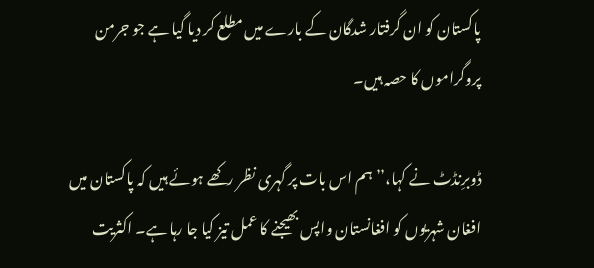پاکستان کو ان گرفتار شدگان کے بارے میں مطلع کر دیا گیا ہے جو جرمن پروگراموں کا حصہ ہیں۔

ڈوبرِنڈٹ نے کہا،’’ہم اس بات پر گہری نظر رکھے ہوئے ہیں کہ پاکستان میں افغان شہریوں کو افغانستان واپس بھیجنے کا عمل تیز کیا جا رہا ہے۔ اکثریت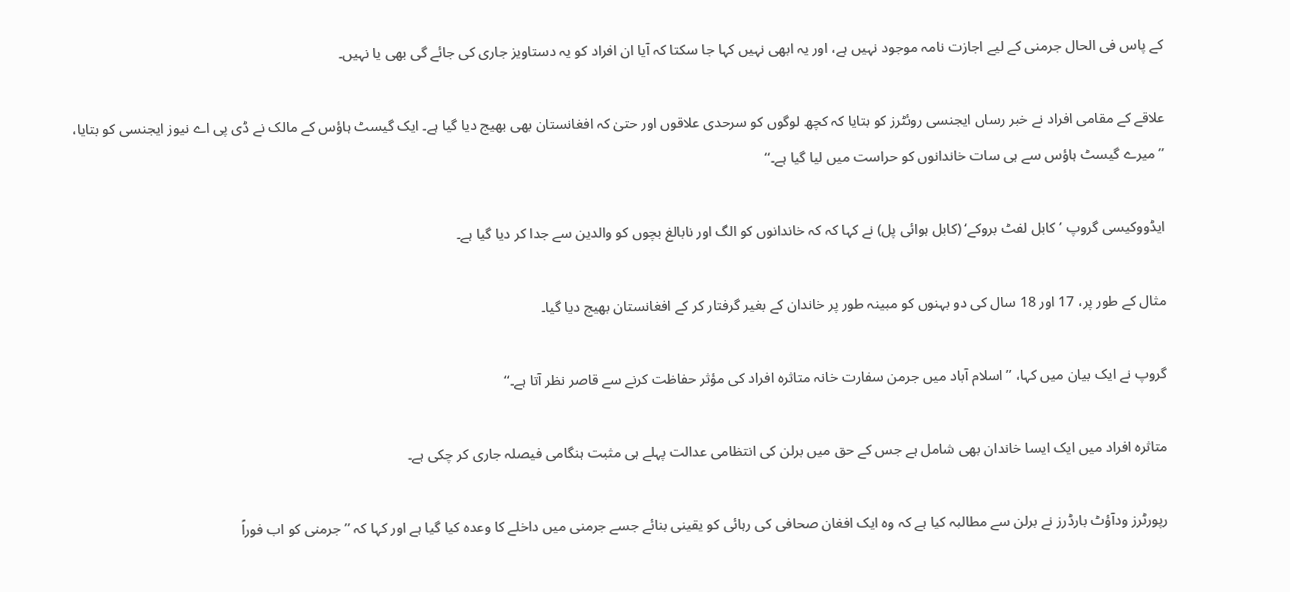کے پاس فی الحال جرمنی کے لیے اجازت نامہ موجود نہیں ہے، اور یہ ابھی نہیں کہا جا سکتا کہ آیا ان افراد کو یہ دستاویز جاری کی جائے گی بھی یا نہیں۔

علاقے کے مقامی افراد نے خبر رساں ایجنسی روئٹرز کو بتایا کہ کچھ لوگوں کو سرحدی علاقوں اور حتیٰ کہ افغانستان بھی بھیج دیا گیا ہے۔ ایک گیسٹ ہاؤس کے مالک نے ڈی پی اے نیوز ایجنسی کو بتایا، ’’میرے گیسٹ ہاؤس سے ہی سات خاندانوں کو حراست میں لیا گیا ہے۔‘‘

ایڈووکیسی گروپ ’کابل لفٹ بروکے‘ (کابل ہوائی پل) نے کہا کہ کہ خاندانوں کو الگ اور نابالغ بچوں کو والدین سے جدا کر دیا گیا ہے۔

مثال کے طور پر، 17 اور 18 سال کی دو بہنوں کو مبینہ طور پر خاندان کے بغیر گرفتار کر کے افغانستان بھیج دیا گیا۔

گروپ نے ایک بیان میں کہا، ’’اسلام آباد میں جرمن سفارت خانہ متاثرہ افراد کی مؤثر حفاظت کرنے سے قاصر نظر آتا ہے۔‘‘

متاثرہ افراد میں ایک ایسا خاندان بھی شامل ہے جس کے حق میں برلن کی انتظامی عدالت پہلے ہی مثبت ہنگامی فیصلہ جاری کر چکی ہے۔

رپورٹرز ودآؤٹ بارڈرز نے برلن سے مطالبہ کیا ہے کہ وہ ایک افغان صحافی کی رہائی کو یقینی بنائے جسے جرمنی میں داخلے کا وعدہ کیا گیا ہے اور کہا کہ ’’جرمنی کو اب فوراً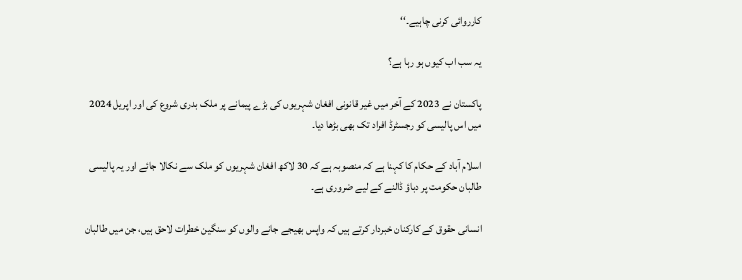کارروائی کرنی چاہیے۔‘‘

یہ سب اب کیوں ہو رہا ہے؟

پاکستان نے 2023 کے آخر میں غیر قانونی افغان شہریوں کی بڑے پیمانے پر ملک بدری شروع کی اور اپریل 2024 میں اس پالیسی کو رجسٹرڈ افراد تک بھی بڑھا دیا۔

اسلام آباد کے حکام کا کہنا ہے کہ منصوبہ ہے کہ 30 لاکھ افغان شہریوں کو ملک سے نکالا جائے اور یہ پالیسی طالبان حکومت پر دباؤ ڈالنے کے لیے ضروری ہے۔

انسانی حقوق کے کارکنان خبردار کرتے ہیں کہ واپس بھیجے جانے والوں کو سنگین خطرات لاحق ہیں، جن میں طالبان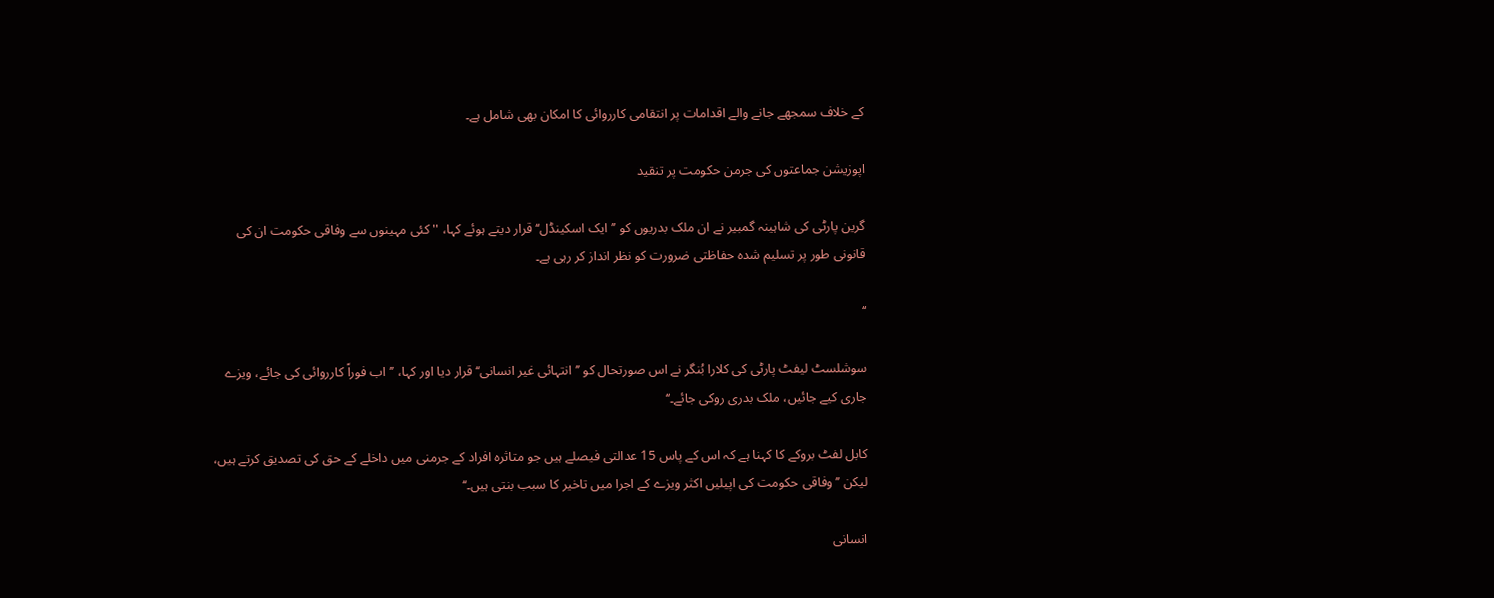کے خلاف سمجھے جانے والے اقدامات پر انتقامی کارروائی کا امکان بھی شامل ہے۔

اپوزیشن جماعتوں کی جرمن حکومت پر تنقید

گرین پارٹی کی شاہینہ گمبیر نے ان ملک بدریوں کو ’’ایک اسکینڈل‘‘ قرار دیتے ہوئے کہا، '' کئی مہینوں سے وفاقی حکومت ان کی قانونی طور پر تسلیم شدہ حفاظتی ضرورت کو نظر انداز کر رہی ہے۔

‘‘

سوشلسٹ لیفٹ پارٹی کی کلارا بُنگر نے اس صورتحال کو ’’انتہائی غیر انسانی‘‘ قرار دیا اور کہا، ’’اب فوراً کارروائی کی جائے، ویزے جاری کیے جائیں، ملک بدری روکی جائے۔‘‘

کابل لفٹ بروکے کا کہنا ہے کہ اس کے پاس 15 عدالتی فیصلے ہیں جو متاثرہ افراد کے جرمنی میں داخلے کے حق کی تصدیق کرتے ہیں، لیکن ’’وفاقی حکومت کی اپیلیں اکثر ویزے کے اجرا میں تاخیر کا سبب بنتی ہیں۔‘‘

انسانی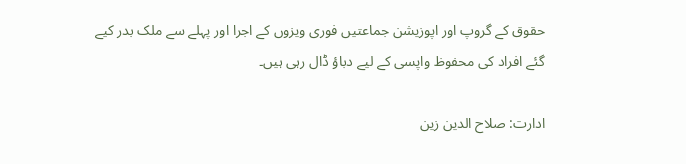حقوق کے گروپ اور اپوزیشن جماعتیں فوری ویزوں کے اجرا اور پہلے سے ملک بدر کیے گئے افراد کی محفوظ واپسی کے لیے دباؤ ڈال رہی ہیں۔

ادارت: صلاح الدین زین